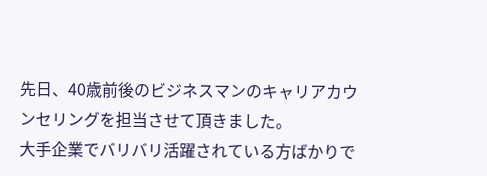先日、40歳前後のビジネスマンのキャリアカウンセリングを担当させて頂きました。
大手企業でバリバリ活躍されている方ばかりで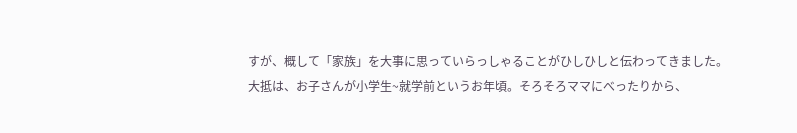すが、概して「家族」を大事に思っていらっしゃることがひしひしと伝わってきました。
大抵は、お子さんが小学生~就学前というお年頃。そろそろママにべったりから、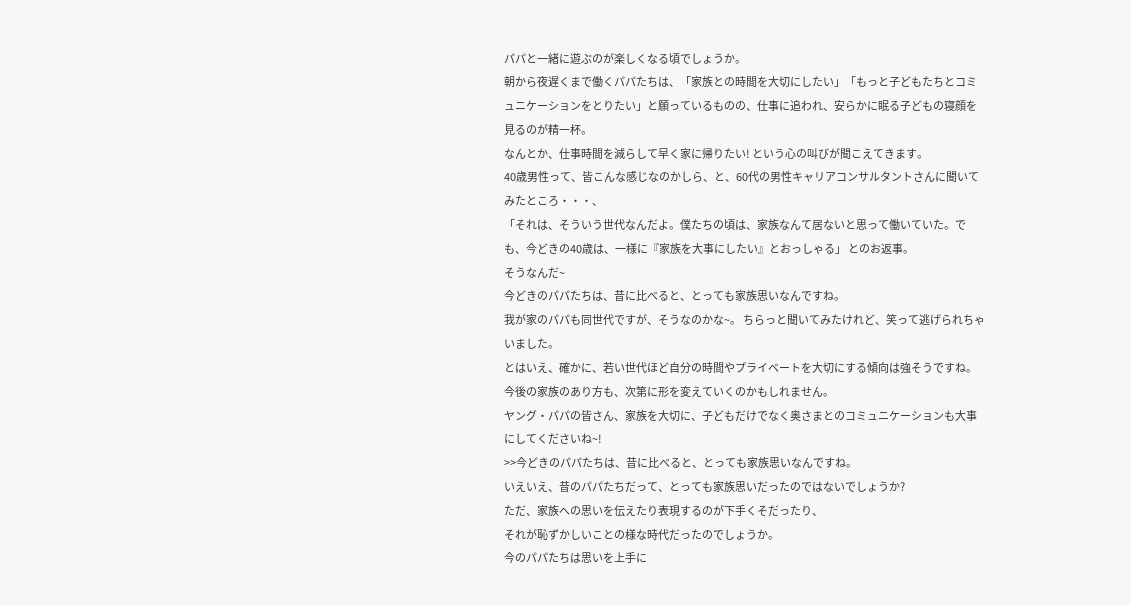パパと一緒に遊ぶのが楽しくなる頃でしょうか。
朝から夜遅くまで働くパパたちは、「家族との時間を大切にしたい」「もっと子どもたちとコミュニケーションをとりたい」と願っているものの、仕事に追われ、安らかに眠る子どもの寝顔を見るのが精一杯。
なんとか、仕事時間を減らして早く家に帰りたい! という心の叫びが聞こえてきます。
40歳男性って、皆こんな感じなのかしら、と、60代の男性キャリアコンサルタントさんに聞いてみたところ・・・、
「それは、そういう世代なんだよ。僕たちの頃は、家族なんて居ないと思って働いていた。でも、今どきの40歳は、一様に『家族を大事にしたい』とおっしゃる」 とのお返事。
そうなんだ~
今どきのパパたちは、昔に比べると、とっても家族思いなんですね。
我が家のパパも同世代ですが、そうなのかな~。 ちらっと聞いてみたけれど、笑って逃げられちゃいました。
とはいえ、確かに、若い世代ほど自分の時間やプライベートを大切にする傾向は強そうですね。 今後の家族のあり方も、次第に形を変えていくのかもしれません。
ヤング・パパの皆さん、家族を大切に、子どもだけでなく奥さまとのコミュニケーションも大事にしてくださいね~!
>>今どきのパパたちは、昔に比べると、とっても家族思いなんですね。
いえいえ、昔のパパたちだって、とっても家族思いだったのではないでしょうか?
ただ、家族への思いを伝えたり表現するのが下手くそだったり、
それが恥ずかしいことの様な時代だったのでしょうか。
今のパパたちは思いを上手に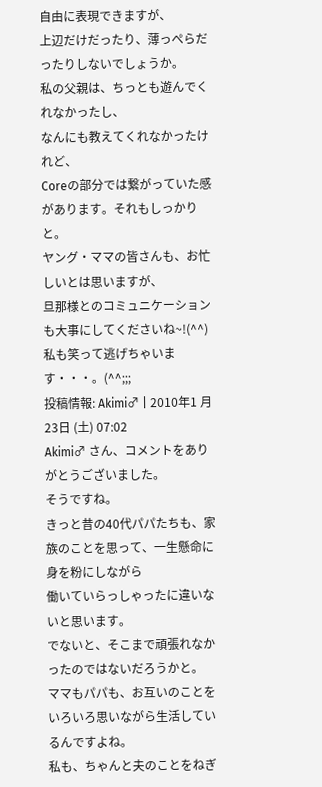自由に表現できますが、
上辺だけだったり、薄っぺらだったりしないでしょうか。
私の父親は、ちっとも遊んでくれなかったし、
なんにも教えてくれなかったけれど、
Coreの部分では繋がっていた感があります。それもしっかりと。
ヤング・ママの皆さんも、お忙しいとは思いますが、
旦那様とのコミュニケーションも大事にしてくださいね~!(^^)
私も笑って逃げちゃいます・・・。(^^;;;
投稿情報: Akimi♂ | 2010年1 月23日 (土) 07:02
Akimi♂ さん、コメントをありがとうございました。
そうですね。
きっと昔の40代パパたちも、家族のことを思って、一生懸命に身を粉にしながら
働いていらっしゃったに違いないと思います。
でないと、そこまで頑張れなかったのではないだろうかと。
ママもパパも、お互いのことをいろいろ思いながら生活しているんですよね。
私も、ちゃんと夫のことをねぎ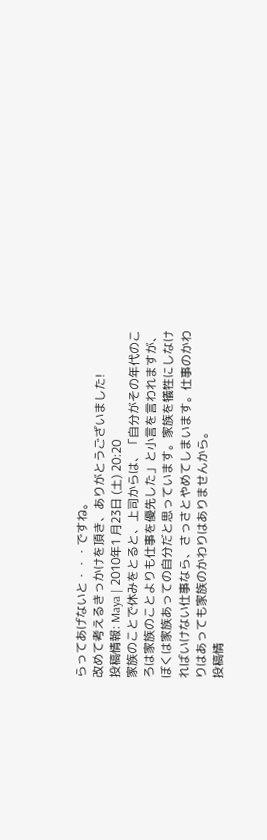らってあげないと・・・ですね。
改めて考えるきっかけを頂き、ありがとうございました!
投稿情報: Maya | 2010年1 月23日 (土) 20:20
家族のことで休みをとると、上司からは、「自分がその年代のころは家族のことよりも仕事を優先した」と小言を言われますが、ぼくは家族あっての自分だと思っています。家族を犠牲にしなければいけない仕事なら、さっさとやめてしまいます。仕事のかわりはあっても家族のかわりはありませんから。
投稿情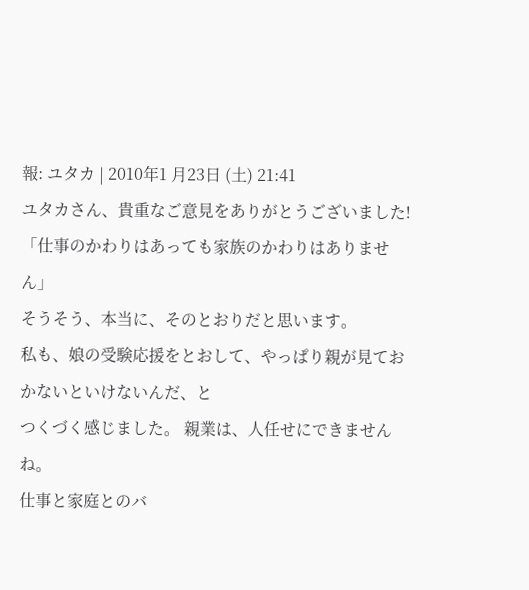報: ユタカ | 2010年1 月23日 (土) 21:41
ユタカさん、貴重なご意見をありがとうございました!
「仕事のかわりはあっても家族のかわりはありません」
そうそう、本当に、そのとおりだと思います。
私も、娘の受験応援をとおして、やっぱり親が見ておかないといけないんだ、と
つくづく感じました。 親業は、人任せにできませんね。
仕事と家庭とのバ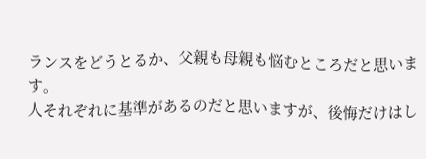ランスをどうとるか、父親も母親も悩むところだと思います。
人それぞれに基準があるのだと思いますが、後悔だけはし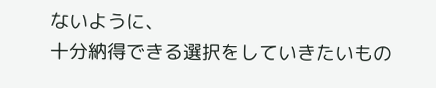ないように、
十分納得できる選択をしていきたいもの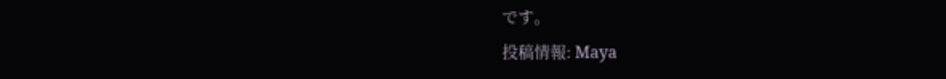です。
投稿情報: Maya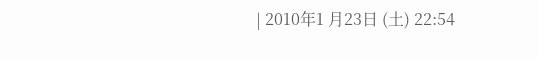| 2010年1 月23日 (土) 22:54